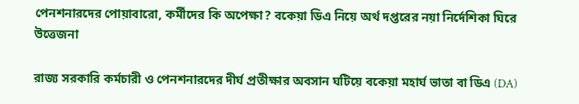পেনশনারদের পোয়াবারো, কর্মীদের কি অপেক্ষা? বকেয়া ডিএ নিয়ে অর্থ দপ্তরের নয়া নির্দেশিকা ঘিরে উত্তেজনা

রাজ্য সরকারি কর্মচারী ও পেনশনারদের দীর্ঘ প্রতীক্ষার অবসান ঘটিয়ে বকেয়া মহার্ঘ ভাতা বা ডিএ (DA)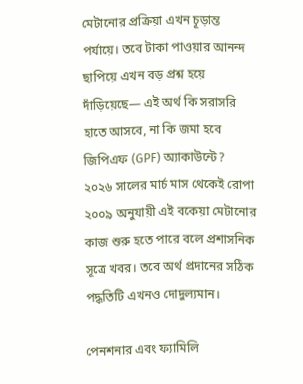মেটানোর প্রক্রিয়া এখন চূড়ান্ত পর্যায়ে। তবে টাকা পাওয়ার আনন্দ ছাপিয়ে এখন বড় প্রশ্ন হয়ে দাঁড়িয়েছে— এই অর্থ কি সরাসরি হাতে আসবে, না কি জমা হবে জিপিএফ (GPF) অ্যাকাউন্টে? ২০২৬ সালের মার্চ মাস থেকেই রোপা ২০০৯ অনুযায়ী এই বকেয়া মেটানোর কাজ শুরু হতে পারে বলে প্রশাসনিক সূত্রে খবর। তবে অর্থ প্রদানের সঠিক পদ্ধতিটি এখনও দোদুল্যমান।

পেনশনার এবং ফ্যামিলি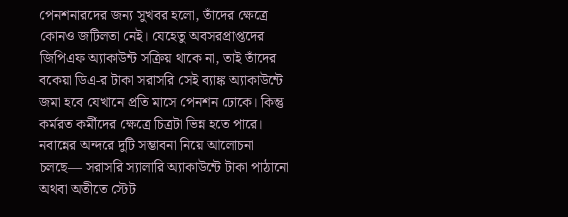পেনশনারদের জন্য সুখবর হলো, তাঁদের ক্ষেত্রে কোনও জটিলতা নেই। যেহেতু অবসরপ্রাপ্তদের জিপিএফ অ্যাকাউন্ট সক্রিয় থাকে না, তাই তাঁদের বকেয়া ডিএ-র টাকা সরাসরি সেই ব্যাঙ্ক অ্যাকাউন্টে জমা হবে যেখানে প্রতি মাসে পেনশন ঢোকে। কিন্তু কর্মরত কর্মীদের ক্ষেত্রে চিত্রটা ভিন্ন হতে পারে। নবান্নের অন্দরে দুটি সম্ভাবনা নিয়ে আলোচনা চলছে— সরাসরি স্যালারি অ্যাকাউন্টে টাকা পাঠানো অথবা অতীতে স্টেট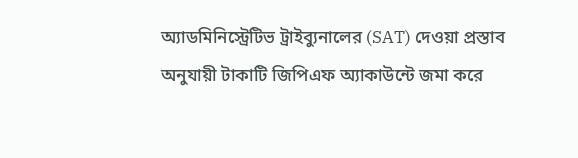অ্যাডমিনিস্ট্রেটিভ ট্রাইব্যুনালের (SAT) দেওয়া প্রস্তাব অনুযায়ী টাকাটি জিপিএফ অ্যাকাউন্টে জমা করে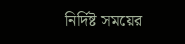নির্দিষ্ট সময়ের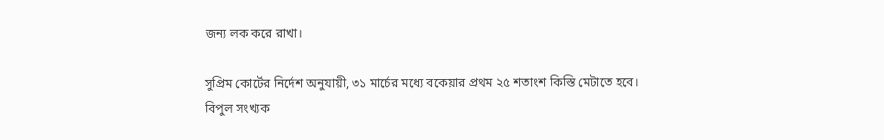জন্য লক করে রাখা।

সুপ্রিম কোর্টের নির্দেশ অনুযায়ী, ৩১ মার্চের মধ্যে বকেয়ার প্রথম ২৫ শতাংশ কিস্তি মেটাতে হবে। বিপুল সংখ্যক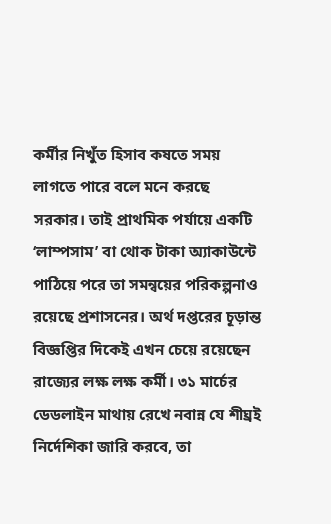কর্মীর নিখুঁত হিসাব কষতে সময় লাগতে পারে বলে মনে করছে সরকার। তাই প্রাথমিক পর্যায়ে একটি ‘লাম্পসাম’ বা থোক টাকা অ্যাকাউন্টে পাঠিয়ে পরে তা সমন্বয়ের পরিকল্পনাও রয়েছে প্রশাসনের। অর্থ দপ্তরের চূড়ান্ত বিজ্ঞপ্তির দিকেই এখন চেয়ে রয়েছেন রাজ্যের লক্ষ লক্ষ কর্মী। ৩১ মার্চের ডেডলাইন মাথায় রেখে নবান্ন যে শীঘ্রই নির্দেশিকা জারি করবে, তা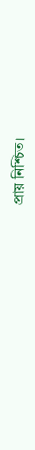প্রায় নিশ্চিত।